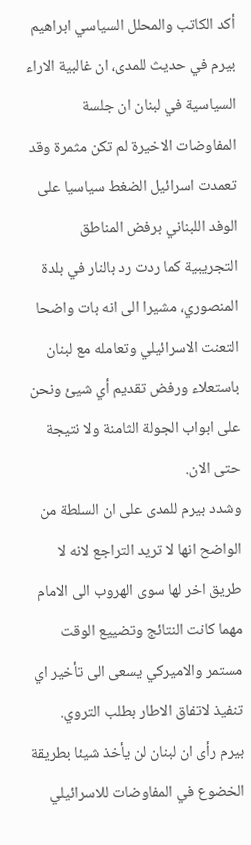أكد الكاتب والمحلل السياسي ابراهيم بيرم في حديث للمدى، ان غالبية الاراء السياسية في لبنان ان جلسة المفاوضات الاخيرة لم تكن مثمرة وقد تعمدت اسرائيل الضغط سياسيا على الوفد اللبناني برفض المناطق التجريبية كما ردت رد بالنار في بلدة المنصوري، مشيرا الى انه بات واضحا التعنت الاسرائيلي وتعامله مع لبنان باستعلاء ورفض تقديم أي شيئ ونحن على ابواب الجولة الثامنة ولا نتيجة حتى الان.
وشدد بيرم للمدى على ان السلطة من الواضح انها لا تريد التراجع لانه لا طريق اخر لها سوى الهروب الى الامام مهما كانت النتائج وتضييع الوقت مستمر والاميركي يسعى الى تأخير اي تنفيذ لاتفاق الاطار بطلب التروي.
بيرم رأى ان لبنان لن يأخذ شيئا بطريقة الخضوع في المفاوضات للاسرائيلي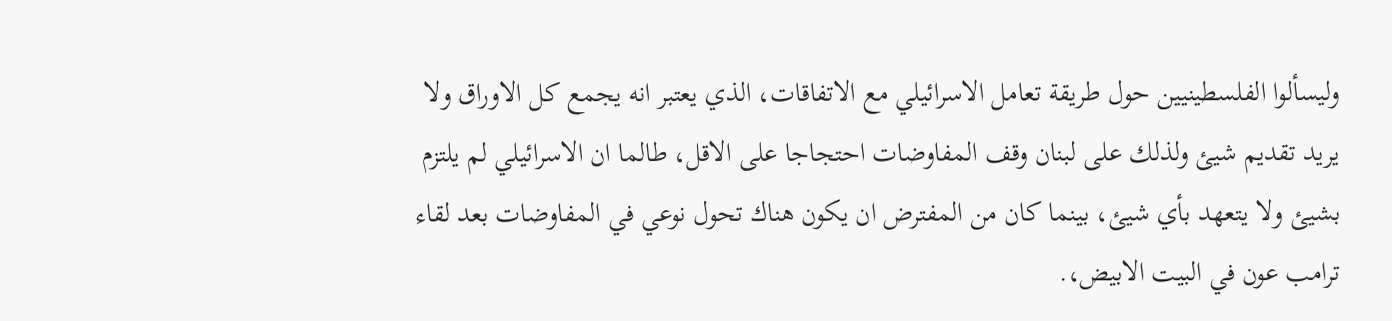وليسألوا الفلسطينيين حول طريقة تعامل الاسرائيلي مع الاتفاقات، الذي يعتبر انه يجمع كل الاوراق ولا يريد تقديم شيئ ولذلك على لبنان وقف المفاوضات احتجاجا على الاقل، طالما ان الاسرائيلي لم يلتزم بشيئ ولا يتعهد بأي شيئ، بينما كان من المفترض ان يكون هناك تحول نوعي في المفاوضات بعد لقاء ترامب عون في البيت الابيض،.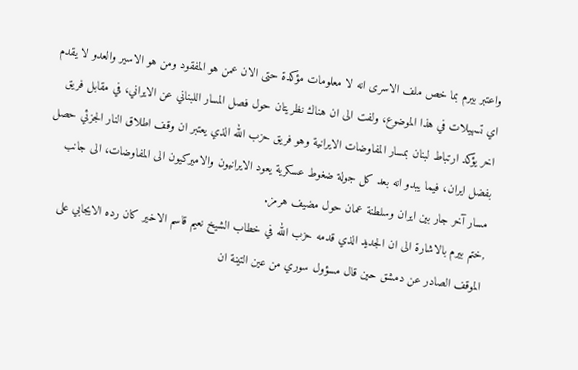واعتبر بيرم بما خص ملف الاسرى انه لا معلومات مؤكدة حتى الان عمن هو المفقود ومن هو الاسير والعدو لا يقدم اي تسهيلات في هذا الموضوع، ولفت الى ان هناك نظريتان حول فصل المسار اللبناني عن الايراني، في مقابل فريق اخر يؤكد ارتباط لبنان بمسار المفاوضات الايرانية وهو فريق حزب الله الذي يعتبر ان وقف اطلاق النار الجزئي حصل بفضل ايران، فيما يبدو انه بعد كل جولة ضغوط عسكرية يعود الايرانيون والاميركيون الى المفاوضات، الى جانب مسار آخر جار بين ايران وسلطنة عمان حول مضيف هرمز.
,ختم بيرم بالاشارة الى ان الجديد الذي قدمه حزب الله في خطاب الشيخ نعيم قاسم الاخير كان رده الايجابي على الموقف الصادر عن دمشق حين قال مسؤول سوري من عين التينة ان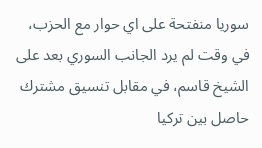سوريا منفتحة على اي حوار مع الحزب، في وقت لم يرد الجانب السوري بعد على الشيخ قاسم، في مقابل تنسيق مشترك حاصل بين تركيا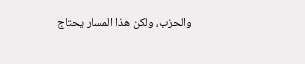والحزب، ولكن هذا المسار يحتاج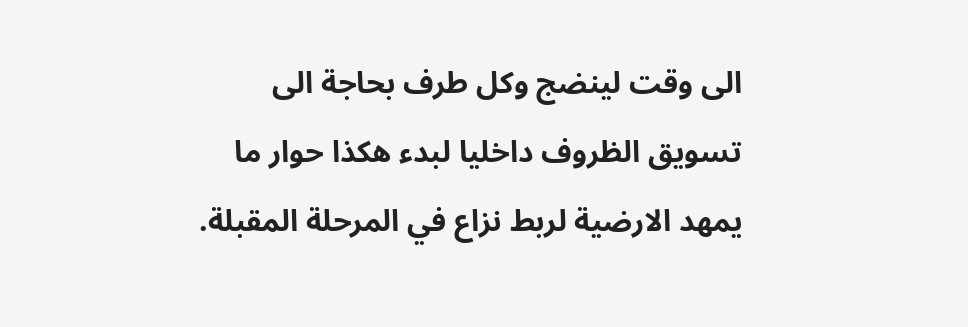الى وقت لينضج وكل طرف بحاجة الى تسويق الظروف داخليا لبدء هكذا حوار ما يمهد الارضية لربط نزاع في المرحلة المقبلة.